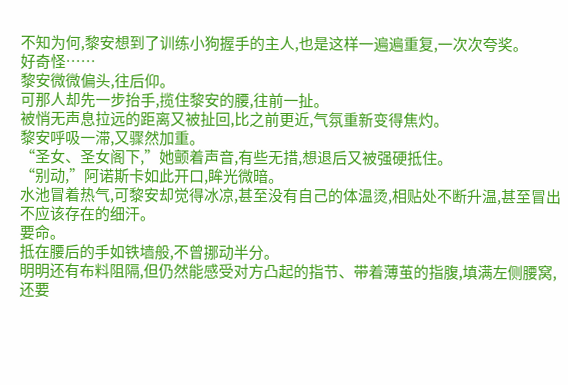不知为何,黎安想到了训练小狗握手的主人,也是这样一遍遍重复,一次次夸奖。
好奇怪……
黎安微微偏头,往后仰。
可那人却先一步抬手,揽住黎安的腰,往前一扯。
被悄无声息拉远的距离又被扯回,比之前更近,气氛重新变得焦灼。
黎安呼吸一滞,又骤然加重。
“圣女、圣女阁下,”她颤着声音,有些无措,想退后又被强硬抵住。
“别动,”阿诺斯卡如此开口,眸光微暗。
水池冒着热气,可黎安却觉得冰凉,甚至没有自己的体温烫,相贴处不断升温,甚至冒出不应该存在的细汗。
要命。
抵在腰后的手如铁墙般,不曾挪动半分。
明明还有布料阻隔,但仍然能感受对方凸起的指节、带着薄茧的指腹,填满左侧腰窝,还要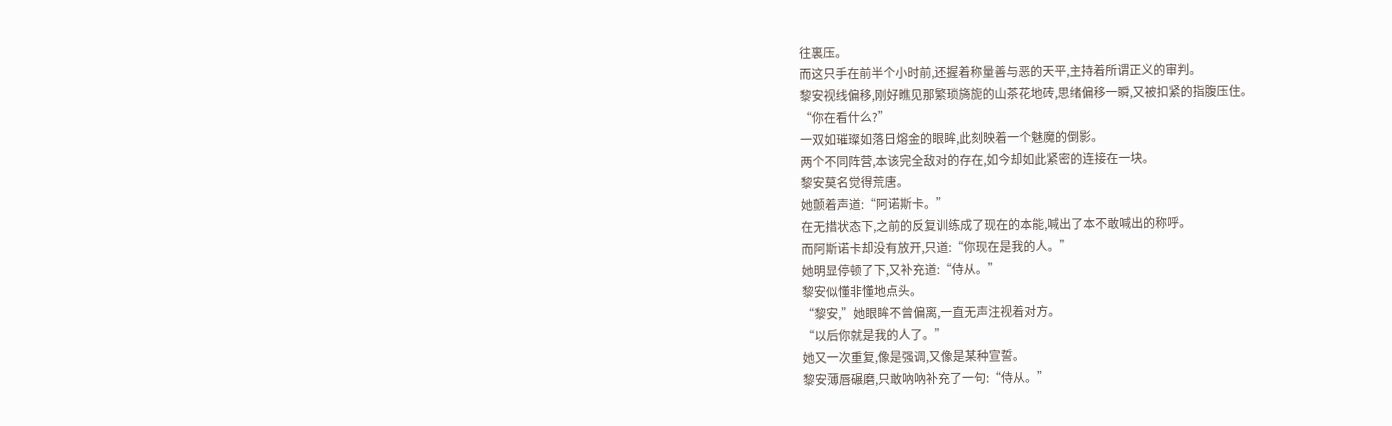往裏压。
而这只手在前半个小时前,还握着称量善与恶的天平,主持着所谓正义的审判。
黎安视线偏移,刚好瞧见那繁琐旖旎的山茶花地砖,思绪偏移一瞬,又被扣紧的指腹压住。
“你在看什么?”
一双如璀璨如落日熔金的眼眸,此刻映着一个魅魔的倒影。
两个不同阵营,本该完全敌对的存在,如今却如此紧密的连接在一块。
黎安莫名觉得荒唐。
她颤着声道:“阿诺斯卡。”
在无措状态下,之前的反复训练成了现在的本能,喊出了本不敢喊出的称呼。
而阿斯诺卡却没有放开,只道:“你现在是我的人。”
她明显停顿了下,又补充道:“侍从。”
黎安似懂非懂地点头。
“黎安,”她眼眸不曾偏离,一直无声注视着对方。
“以后你就是我的人了。”
她又一次重复,像是强调,又像是某种宣誓。
黎安薄唇碾磨,只敢吶吶补充了一句:“侍从。”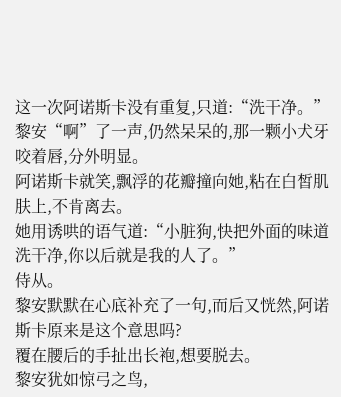这一次阿诺斯卡没有重复,只道:“洗干净。”
黎安“啊”了一声,仍然呆呆的,那一颗小犬牙咬着唇,分外明显。
阿诺斯卡就笑,飘浮的花瓣撞向她,粘在白皙肌肤上,不肯离去。
她用诱哄的语气道:“小脏狗,快把外面的味道洗干净,你以后就是我的人了。”
侍从。
黎安默默在心底补充了一句,而后又恍然,阿诺斯卡原来是这个意思吗?
覆在腰后的手扯出长袍,想要脱去。
黎安犹如惊弓之鸟,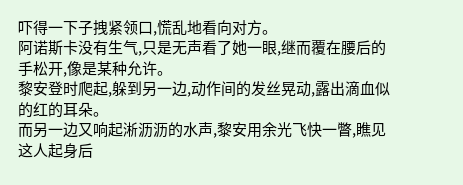吓得一下子拽紧领口,慌乱地看向对方。
阿诺斯卡没有生气,只是无声看了她一眼,继而覆在腰后的手松开,像是某种允许。
黎安登时爬起,躲到另一边,动作间的发丝晃动,露出滴血似的红的耳朵。
而另一边又响起淅沥沥的水声,黎安用余光飞快一瞥,瞧见这人起身后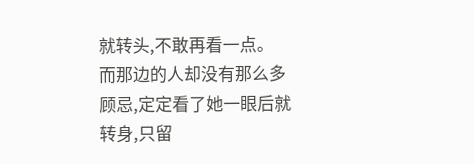就转头,不敢再看一点。
而那边的人却没有那么多顾忌,定定看了她一眼后就转身,只留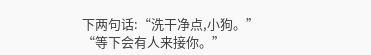下两句话:“洗干净点,小狗。”
“等下会有人来接你。”